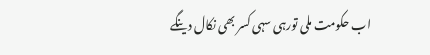اب حکومت ملی تورہی سہی کسر بھی نکال دینگے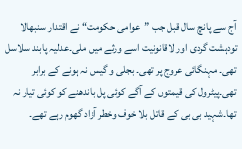آج سے پانچ سال قبل جب ”عوامی حکومت“ نے اقتدار سنبھالا تودہشت گردی اور لاقانونیت اسے ورثے میں ملی۔عدلیہ پابند سلاسل تھی۔ مہنگائی عروج پر تھی۔ بجلی و گیس نہ ہونے کے برابر تھی۔پیٹرول کی قیمتوں کے آگے کوئی پل باندھنے کو کوئی تیار نہ تھا۔شہید بی بی کے قاتل بلا خوف وخطر آزاد گھوم رہے تھے۔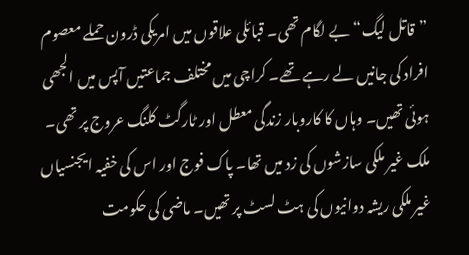”قاتل لیگ“ بے لگام تھی۔ قبائلی علاقوں میں امریکی ڈرون حملے معصوم افراد کی جانیں لے رہے تھے۔ کراچی میں مختلف جماعتیں آپس میں الجھی ہوئی تھیں۔ وہاں کا کاروبار زندگی معطل اور ٹارگٹ کلنگ عروج پر تھی۔ ملک غیر ملکی سازشوں کی زد میں تھا۔ پاک فوج اور اس کی خفیہ ایجنسیاں غیر ملکی ریشہ دوانیوں کی ہٹ لسٹ پر تھیں۔ ماضی کی حکومت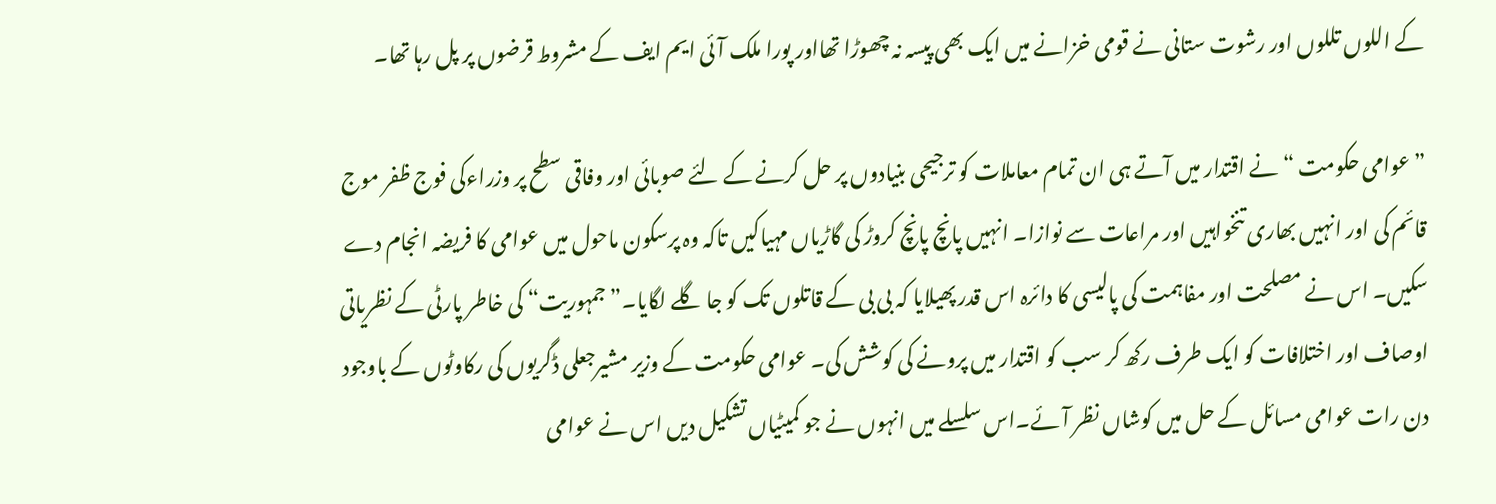کے اللوں تللوں اور رشوت ستانی نے قومی خزانے میں ایک بھی پیسہ نہ چھوڑا تھااور پورا ملک آئی ایم ایف کے مشروط قرضوں پر پل رہا تھا۔

”عوامی حکومت “ نے اقتدار میں آتے ہی ان تمام معاملات کو ترجیحی بنیادوں پر حل کرنے کے لئے صوبائی اور وفاقی سطح پر وزراءکی فوج ظفر موج قائم کی اور انہیں بھاری تنخواہیں اور مراعات سے نوازا۔ انہیں پانچ پانچ کروڑ کی گاڑیاں مہیاکیں تاکہ وہ پرسکون ماحول میں عوامی کا فریضہ انجام دے سکیں۔ اس نے مصلحت اور مفاہمت کی پالیسی کا دائرہ اس قدر پھیلایا کہ بی بی کے قاتلوں تک کو جا گلے لگایا۔”جمہوریت“ کی خاطر پارٹی کے نظریاتی اوصاف اور اختلافات کو ایک طرف رکھ کر سب کو اقتدار میں پرونے کی کوشش کی۔ عوامی حکومت کے وزیر مشیرجعلی ڈگریوں کی رکاوٹوں کے باوجود دن رات عوامی مسائل کے حل میں کوشاں نظر آئے۔اس سلسلے میں انہوں نے جو کمیٹیاں تشکیل دیں اس نے عوامی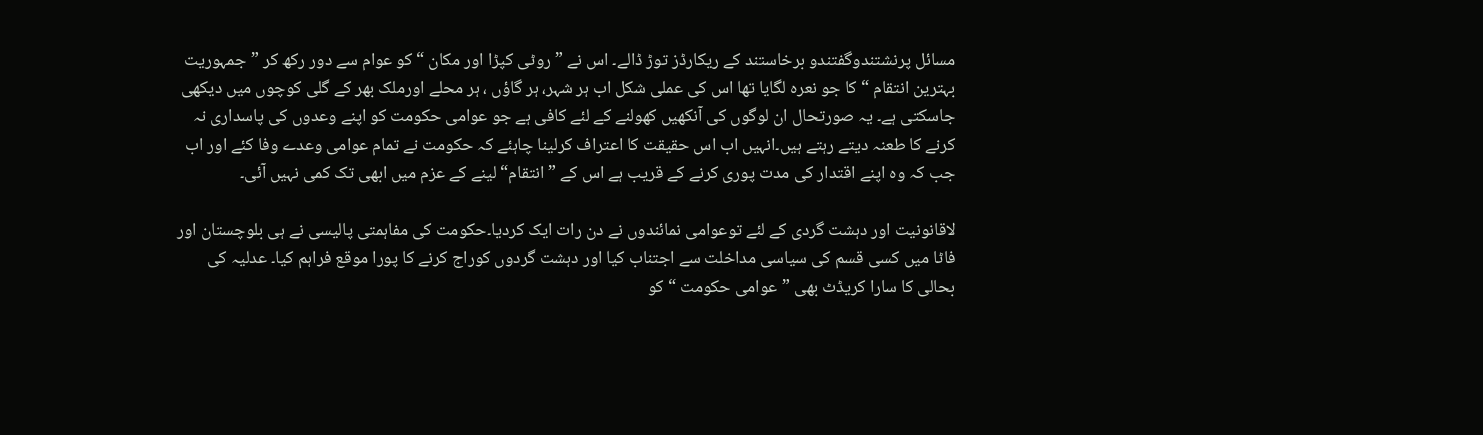مسائل پرنشتندوگفتندو برخاستند کے ریکارڈز توڑ ڈالے۔ اس نے ”روٹی کپڑا اور مکان “ کو عوام سے دور رکھ کر ”جمہوریت بہترین انتقام “ کا جو نعرہ لگایا تھا اس کی عملی شکل اب ہر شہر، ہر گاؤں ، ہر محلے اورملک بھر کے گلی کوچوں میں دیکھی جاسکتی ہے۔ یہ صورتحال ان لوگوں کی آنکھیں کھولنے کے لئے کافی ہے جو عوامی حکومت کو اپنے وعدوں کی پاسداری نہ کرنے کا طعنہ دیتے رہتے ہیں۔انہیں اب اس حقیقت کا اعتراف کرلینا چاہئے کہ حکومت نے تمام عوامی وعدے وفا کئے اور اب جب کہ وہ اپنے اقتدار کی مدت پوری کرنے کے قریب ہے اس کے ”انتقام“ لینے کے عزم میں ابھی تک کمی نہیں آئی۔

لاقانونیت اور دہشت گردی کے لئے توعوامی نمائندوں نے دن رات ایک کردیا۔حکومت کی مفاہمتی پالیسی نے ہی بلوچستان اور فاٹا میں کسی قسم کی سیاسی مداخلت سے اجتناب کیا اور دہشت گردوں کوراج کرنے کا پورا موقع فراہم کیا۔ عدلیہ کی بحالی کا سارا کریڈٹ بھی ”عوامی حکومت “ کو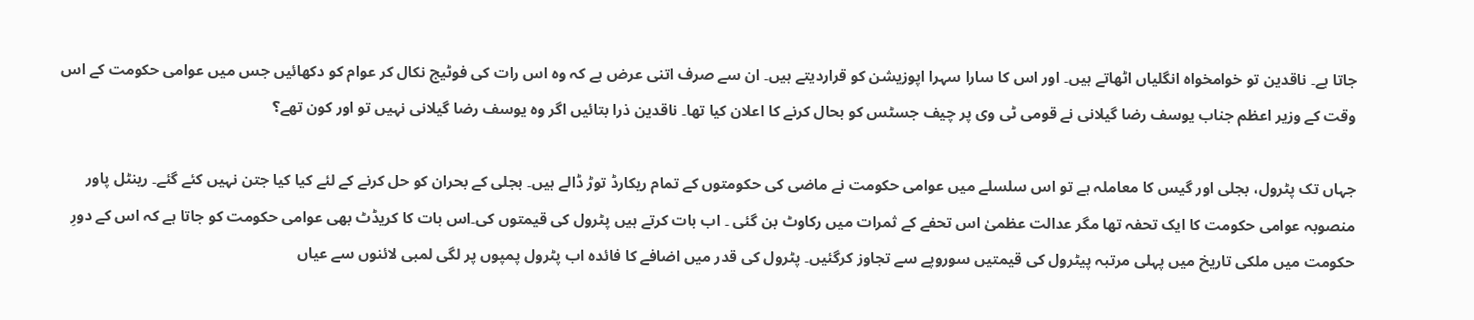جاتا ہے۔ ناقدین تو خوامخواہ انگلیاں اٹھاتے ہیں۔ اور اس کا سارا سہرا اپوزیشن کو قراردیتے ہیں۔ ان سے صرف اتنی عرض ہے کہ وہ اس رات کی فوٹیج نکال کر عوام کو دکھائیں جس میں عوامی حکومت کے اس وقت کے وزیر اعظم جناب یوسف رضا گیلانی نے قومی ٹی وی پر چیف جسٹس کو بحال کرنے کا اعلان کیا تھا۔ ناقدین ذرا بتائیں اگر وہ یوسف رضا گیلانی نہیں تو اور کون تھے؟

جہاں تک پٹرول، بجلی اور گیس کا معاملہ ہے تو اس سلسلے میں عوامی حکومت نے ماضی کی حکومتوں کے تمام ریکارڈ توڑ ڈالے ہیں۔ بجلی کے بحران کو حل کرنے کے لئے کیا کیا جتن نہیں کئے گئے۔ رینٹل پاور منصوبہ عوامی حکومت کا ایک تحفہ تھا مگر عدالت عظمیٰ اس تحفے کے ثمرات میں رکاوٹ بن گئی ۔ اب بات کرتے ہیں پٹرول کی قیمتوں کی۔اس بات کا کریڈٹ بھی عوامی حکومت کو جاتا ہے کہ اس کے دورِ حکومت میں ملکی تاریخ میں پہلی مرتبہ پیٹرول کی قیمتیں سوروپے سے تجاوز کرگئیں۔ پٹرول کی قدر میں اضافے کا فائدہ اب پٹرول پمپوں پر لگی لمبی لائنوں سے عیاں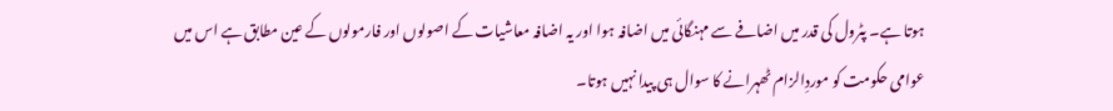ہوتا ہے۔ پٹرول کی قدر میں اضافے سے مہنگائی میں اضافہ ہوا اور یہ اضافہ معاشیات کے اصولوں اور فارمولوں کے عین مطابق ہے اس میں عوامی حکومت کو موردِالزام ٹھہرانے کا سوال ہی پیدا نہیں ہوتا۔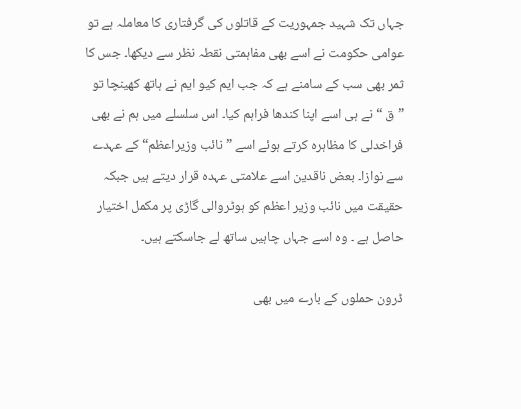جہاں تک شہید جمہوریت کے قاتلوں کی گرفتاری کا معاملہ ہے تو عوامی حکومت نے اسے بھی مفاہمتی نقطہ نظر سے دیکھا۔ جس کا ثمر بھی سب کے سامنے ہے کہ جب ایم کیو ایم نے ہاتھ کھینچا تو ”ق “نے ہی اسے اپنا کندھا فراہم کیا۔ اس سلسلے میں ہم نے بھی فراخدلی کا مظاہرہ کرتے ہوئے اسے ”نائب وزیراعظم“ کے عہدے سے نوازا۔ بعض ناقدین اسے علامتی عہدہ قرار دیتے ہیں جبکہ حقیقت میں نائب وزیر اعظم کو ہوٹروالی گاڑی پر مکمل اختیار حاصل ہے ۔ وہ اسے جہاں چاہیں ساتھ لے جاسکتے ہیں۔

ڈرون حملوں کے بارے میں بھی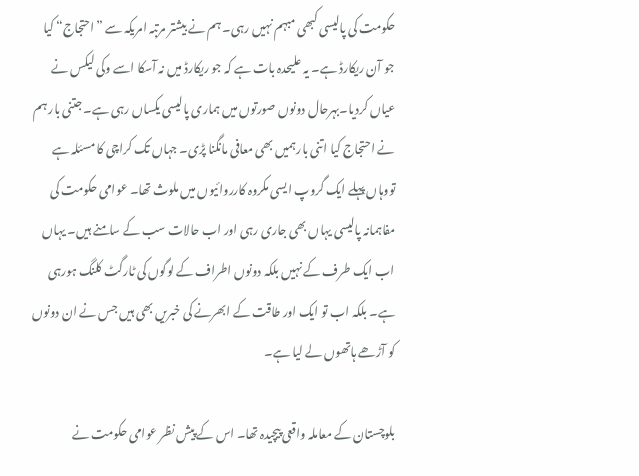حکومت کی پالیسی کبھی مبہم نہیں رہی۔ ہم نے بیشتر مرتبہ امریکہ سے ”احتجاج“ کیا جو آن ریکارڈ ہے۔ یہ علیحدہ بات ہے کہ جو ریکارڈ میں نہ آسکا اسے وکی لیکس نے عیاں کردیا۔بہرحال دونوں صورتوں میں ہماری پالیسی یکساں رہی ہے۔ جتنی بار ہم نے احتجاج کیا اتنی بارہمیں بھی معافی مانگنا پڑی۔ جہاں تک کراچی کا مسئلہ ہے تووہاں پہلے ایک گروپ ایسی مکروہ کارروائیوں میں ملوث تھا۔ عوامی حکومت کی مفاہمانہ پالیسی یہاں بھی جاری رہی اور اب حالات سب کے سامنے ہیں۔ یہاں اب ایک طرف کے نہیں بلکہ دونوں اطراف کے لوگوں کی ٹارگٹ کلنگ ہورہی ہے۔ بلکہ اب تو ایک اور طاقت کے ابھرنے کی خبریں بھی ہیں جس نے ان دونوں کو آڑھے ہاتھوں لے لیا ہے۔

بلوچستان کے معاملہ واقعی پیچیدہ تھا۔ اس کے پیش نظر عوامی حکومت نے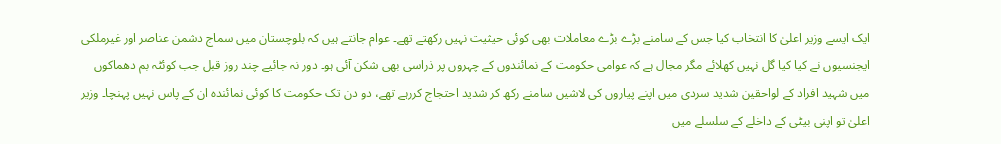ایک ایسے وزیر اعلیٰ کا انتخاب کیا جس کے سامنے بڑے بڑے معاملات بھی کوئی حیثیت نہیں رکھتے تھے۔ عوام جانتے ہیں کہ بلوچستان میں سماج دشمن عناصر اور غیرملکی ایجنسیوں نے کیا کیا گل نہیں کھلائے مگر مجال ہے کہ عوامی حکومت کے نمائندوں کے چہروں پر ذراسی بھی شکن آئی ہو۔ دور نہ جائیے چند روز قبل جب کوئٹہ بم دھماکوں میں شہید افراد کے لواحقین شدید سردی میں اپنے پیاروں کی لاشیں سامنے رکھ کر شدید احتجاج کررہے تھے، دو دن تک حکومت کا کوئی نمائندہ ان کے پاس نہیں پہنچا۔ وزیر اعلیٰ تو اپنی بیٹی کے داخلے کے سلسلے میں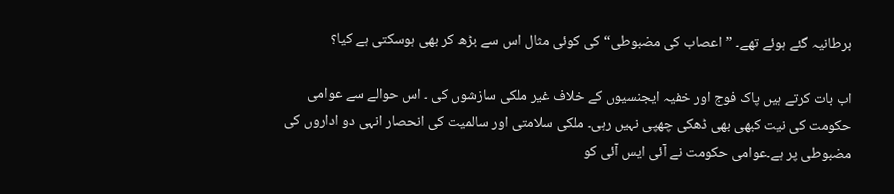برطانیہ گئے ہوئے تھے۔ ”اعصاب کی مضبوطی“ کی کوئی مثال اس سے بڑھ کر بھی ہوسکتی ہے کیا؟

اب بات کرتے ہیں پاک فوج اور خفیہ ایجنسیوں کے خلاف غیر ملکی سازشوں کی ۔ اس حوالے سے عوامی حکومت کی نیت کبھی بھی ڈھکی چھپی نہیں رہی۔ ملکی سلامتی اور سالمیت کی انحصار انہی دو اداروں کی مضبوطی پر ہے۔عوامی حکومت نے آئی ایس آئی کو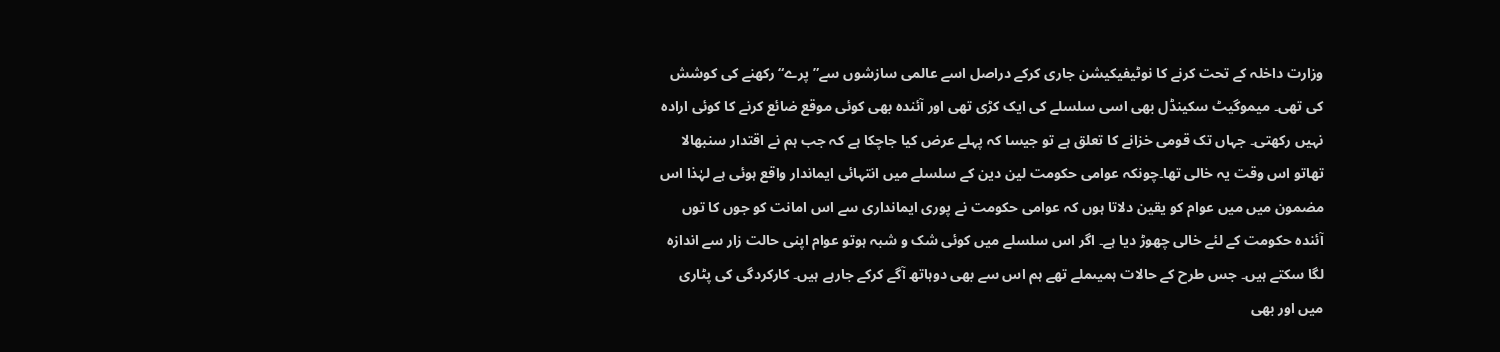وزارت داخلہ کے تحت کرنے کا نوٹیفیکیشن جاری کرکے دراصل اسے عالمی سازشوں سے” پرے“ رکھنے کی کوشش کی تھی۔ میموگیٹ سکینڈل بھی اسی سلسلے کی ایک کڑی تھی اور آئندہ بھی کوئی موقع ضائع کرنے کا کوئی ارادہ نہیں رکھتی۔ جہاں تک قومی خزانے کا تعلق ہے تو جیسا کہ پہلے عرض کیا جاچکا ہے کہ جب ہم نے اقتدار سنبھالا تھاتو اس وقت یہ خالی تھا۔چونکہ عوامی حکومت لین دین کے سلسلے میں انتہائی ایماندار واقع ہوئی ہے لہٰذا اس مضمون میں میں عوام کو یقین دلاتا ہوں کہ عوامی حکومت نے پوری ایمانداری سے اس امانت کو جوں کا توں آئندہ حکومت کے لئے خالی چھوڑ دیا ہے۔ اگر اس سلسلے میں کوئی شک و شبہ ہوتو عوام اپنی حالت زار سے اندازہ لگا سکتے ہیں۔ جس طرح کے حالات ہمیںملے تھے ہم اس سے بھی دوہاتھ آگے کرکے جارہے ہیں۔ کارکردگی کی پٹاری میں اور بھی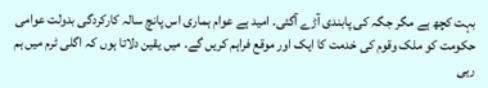بہت کچھ ہے مگر جگہ کی پابندی آڑے آگئی۔ امید ہے عوام ہماری اس پانچ سالہ کارکردگی بدولت عوامی حکومت کو ملک وقوم کی خدمت کا ایک اور موقع فراہم کریں گے۔ میں یقین دلاتا ہوں کہ اگلی ٹرم میں ہم رہی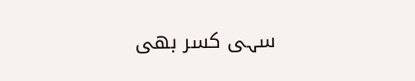سہی کسر بھی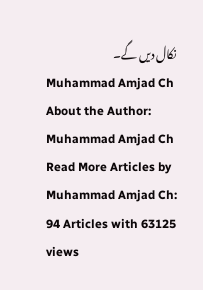نکال دیں گے۔
Muhammad Amjad Ch
About the Author: Muhammad Amjad Ch Read More Articles by Muhammad Amjad Ch: 94 Articles with 63125 views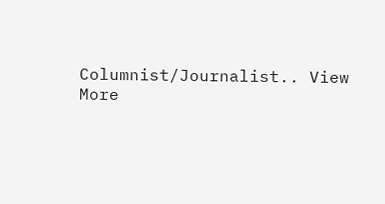Columnist/Journalist.. View More